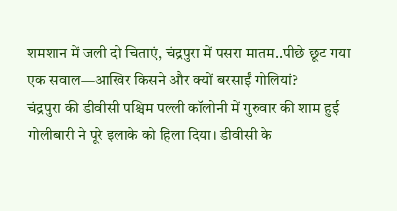शमशान में जली दो चिताएं, चंद्रपुरा में पसरा मातम..पीछे छूट गया एक सवाल—आखिर किसने और क्यों बरसाईं गोलियां?
चंद्रपुरा की डीवीसी पश्चिम पल्ली कॉलोनी में गुरुवार की शाम हुई गोलीबारी ने पूरे इलाके को हिला दिया। डीवीसी के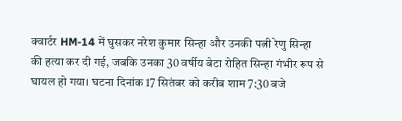क्वार्टर HM-14 में घुसकर नरेश कुमार सिन्हा और उनकी पत्नी रेणु सिन्हा की हत्या कर दी गई, जबकि उनका 30 वर्षीय बेटा रोहित सिन्हा गंभीर रूप से घायल हो गया। घटना दिनांक 17 सितंबर को करीब शाम 7:30 बजे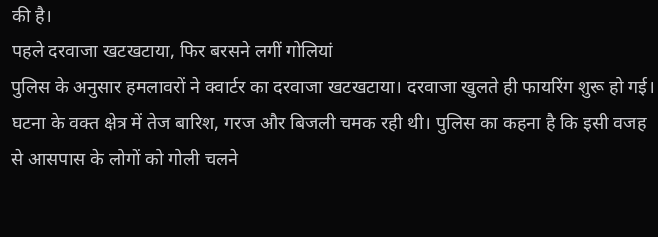की है।
पहले दरवाजा खटखटाया, फिर बरसने लगीं गोलियां
पुलिस के अनुसार हमलावरों ने क्वार्टर का दरवाजा खटखटाया। दरवाजा खुलते ही फायरिंग शुरू हो गई। घटना के वक्त क्षेत्र में तेज बारिश, गरज और बिजली चमक रही थी। पुलिस का कहना है कि इसी वजह से आसपास के लोगों को गोली चलने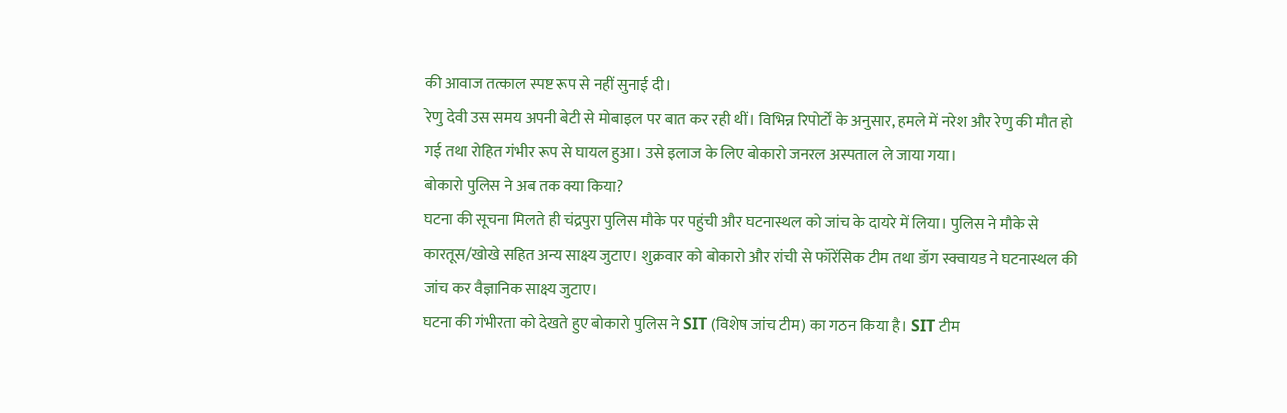की आवाज तत्काल स्पष्ट रूप से नहीं सुनाई दी।
रेणु देवी उस समय अपनी बेटी से मोबाइल पर बात कर रही थीं। विभिन्न रिपोर्टों के अनुसार, हमले में नरेश और रेणु की मौत हो गई तथा रोहित गंभीर रूप से घायल हुआ। उसे इलाज के लिए बोकारो जनरल अस्पताल ले जाया गया।
बोकारो पुलिस ने अब तक क्या किया?
घटना की सूचना मिलते ही चंद्रपुरा पुलिस मौके पर पहुंची और घटनास्थल को जांच के दायरे में लिया। पुलिस ने मौके से कारतूस/खोखे सहित अन्य साक्ष्य जुटाए। शुक्रवार को बोकारो और रांची से फॉरेंसिक टीम तथा डॉग स्क्वायड ने घटनास्थल की जांच कर वैज्ञानिक साक्ष्य जुटाए।
घटना की गंभीरता को देखते हुए बोकारो पुलिस ने SIT (विशेष जांच टीम) का गठन किया है। SIT टीम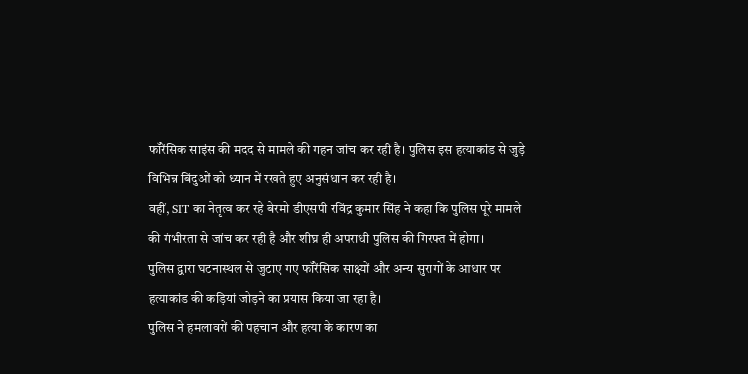फॉरेंसिक साइंस की मदद से मामले की गहन जांच कर रही है। पुलिस इस हत्याकांड से जुड़े विभिन्न बिंदुओं को ध्यान में रखते हुए अनुसंधान कर रही है।
वहीं, SIT का नेतृत्व कर रहे बेरमो डीएसपी रविंद्र कुमार सिंह ने कहा कि पुलिस पूरे मामले की गंभीरता से जांच कर रही है और शीघ्र ही अपराधी पुलिस की गिरफ्त में होगा।
पुलिस द्वारा घटनास्थल से जुटाए गए फॉरेंसिक साक्ष्यों और अन्य सुरागों के आधार पर हत्याकांड की कड़ियां जोड़ने का प्रयास किया जा रहा है।
पुलिस ने हमलावरों की पहचान और हत्या के कारण का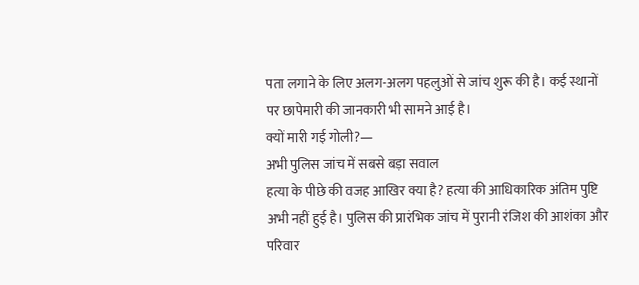पता लगाने के लिए अलग-अलग पहलुओं से जांच शुरू की है। कई स्थानों पर छापेमारी की जानकारी भी सामने आई है।
क्यों मारी गई गोली?—
अभी पुलिस जांच में सबसे बड़ा सवाल
हत्या के पीछे की वजह आखिर क्या है? हत्या की आधिकारिक अंतिम पुष्टि अभी नहीं हुई है। पुलिस की प्रारंभिक जांच में पुरानी रंजिश की आशंका और परिवार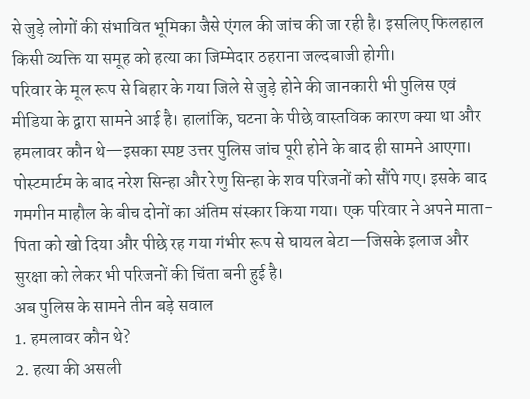से जुड़े लोगों की संभावित भूमिका जैसे एंगल की जांच की जा रही है। इसलिए फिलहाल किसी व्यक्ति या समूह को हत्या का जिम्मेदार ठहराना जल्दबाजी होगी।
परिवार के मूल रूप से बिहार के गया जिले से जुड़े होने की जानकारी भी पुलिस एवं मीडिया के द्वारा सामने आई है। हालांकि, घटना के पीछे वास्तविक कारण क्या था और हमलावर कौन थे—इसका स्पष्ट उत्तर पुलिस जांच पूरी होने के बाद ही सामने आएगा।
पोस्टमार्टम के बाद नरेश सिन्हा और रेणु सिन्हा के शव परिजनों को सौंपे गए। इसके बाद गमगीन माहौल के बीच दोनों का अंतिम संस्कार किया गया। एक परिवार ने अपने माता-पिता को खो दिया और पीछे रह गया गंभीर रूप से घायल बेटा—जिसके इलाज और सुरक्षा को लेकर भी परिजनों की चिंता बनी हुई है।
अब पुलिस के सामने तीन बड़े सवाल
1. हमलावर कौन थे?
2. हत्या की असली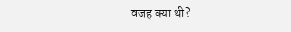वजह क्या थी?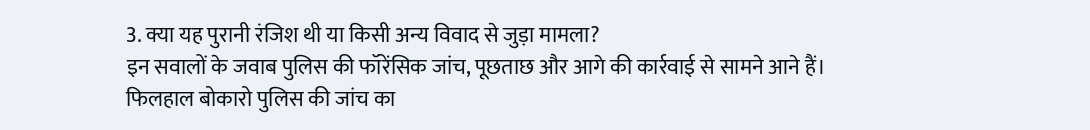3. क्या यह पुरानी रंजिश थी या किसी अन्य विवाद से जुड़ा मामला?
इन सवालों के जवाब पुलिस की फॉरेंसिक जांच, पूछताछ और आगे की कार्रवाई से सामने आने हैं।
फिलहाल बोकारो पुलिस की जांच का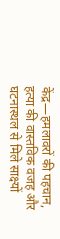केंद्र—हमलावरों की पहचान, हत्या की वास्तविक वजह और घटनास्थल से मिले साक्ष्यों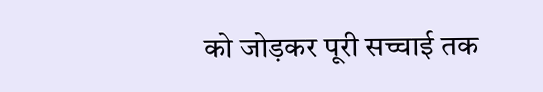को जोड़कर पूरी सच्चाई तक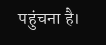पहुंचना है।